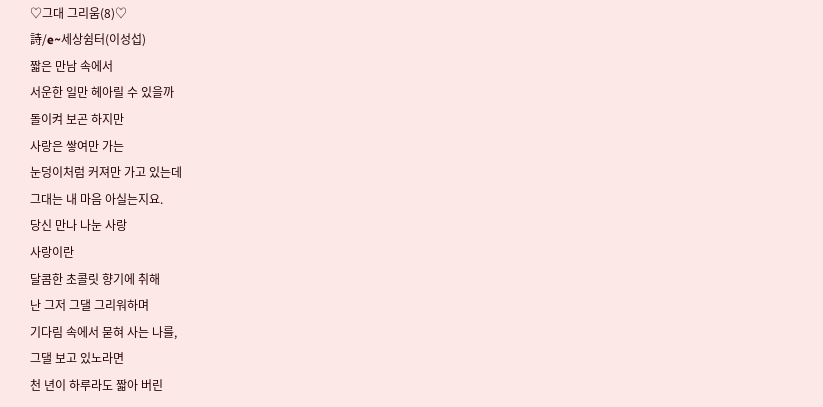♡그대 그리움(8)♡
詩/e~세상쉼터(이성섭)
짧은 만남 속에서
서운한 일만 헤아릴 수 있을까
돌이켜 보곤 하지만
사랑은 쌓여만 가는
눈덩이처럼 커져만 가고 있는데
그대는 내 마음 아실는지요.
당신 만나 나눈 사랑
사랑이란
달콤한 초콜릿 향기에 취해
난 그저 그댈 그리워하며
기다림 속에서 묻혀 사는 나를,
그댈 보고 있노라면
천 년이 하루라도 짧아 버린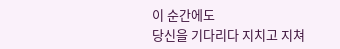이 순간에도
당신을 기다리다 지치고 지쳐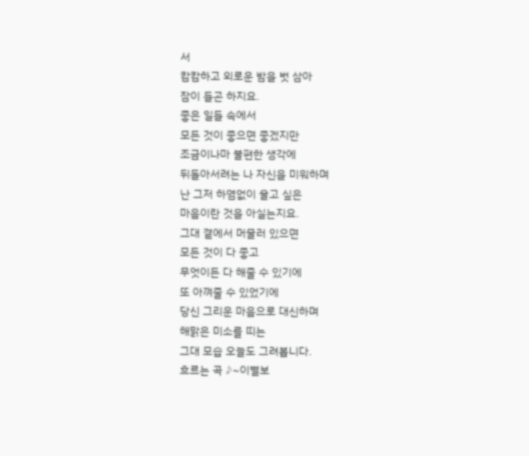서
캄캄하고 외로운 밤을 벗 삼아
잠이 들곤 하지요.
좋은 일들 속에서
모든 것이 좋으면 좋겠지만
조금이나마 불편한 생각에
뒤돌아서려는 나 자신을 미워하며
난 그저 하염없이 울고 싶은
마음이란 것을 아실는지요.
그대 곁에서 머물러 있으면
모든 것이 다 좋고
무엇이든 다 해줄 수 있기에
또 아껴줄 수 있었기에
당신 그리운 마음으로 대신하며
해맑은 미소를 띠는
그대 모습 오늘도 그려봅니다.
흐르는 곡 ♪~이별보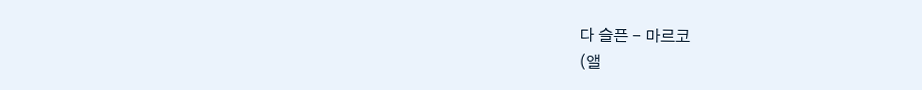다 슬픈 - 마르코
(앨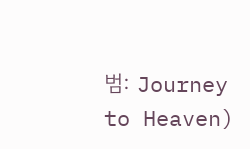범: Journey to Heaven)